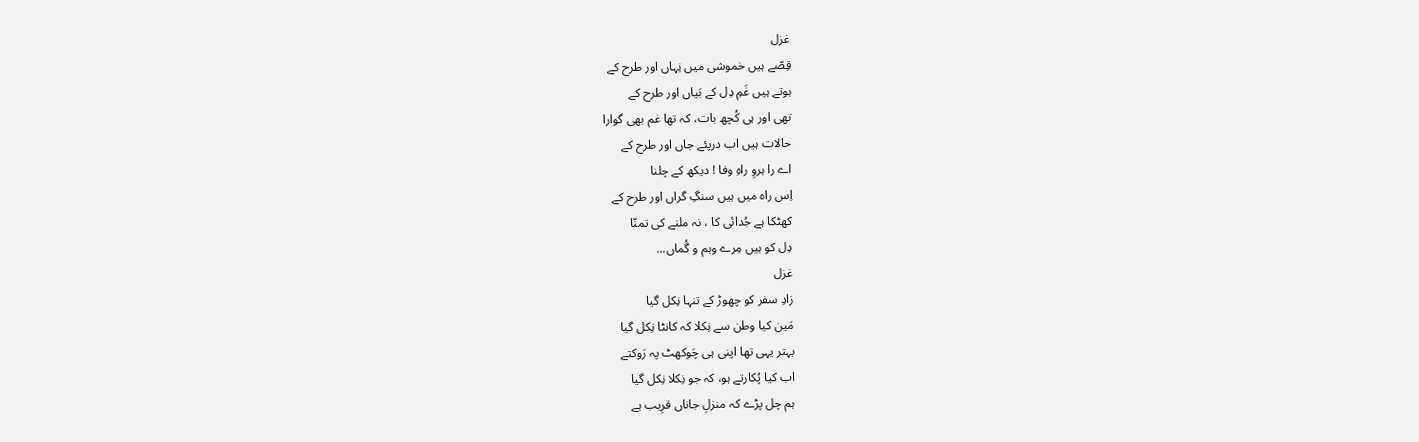غزل
قِصّے ہیں خموشی میں نِہاں اور طرح کے
ہوتے ہیں غَمِ دِل کے بَیاں اور طرح کے
تھی اور ہی کُچھ بات، کہ تھا غم بھی گوارا
حالات ہیں اب درپئے جاں اور طرح کے
اے را ہروِ راہِ وفا ! دیکھ کے چلنا
اِس راہ میں ہیں سنگِ گراں اور طرح کے
کھٹکا ہے جُدائی کا ، نہ ملنے کی تمنّا
دِل کو ہیں مِرے وہم و گُماں...
غزل
زادِ سفر کو چھوڑ کے تنہا نِکل گیا
مَین کیا وطن سے نِکلا کہ کانٹا نِکل گیا
بہتر یہی تھا اپنی ہی چَوکھٹ پہ رَوکتے
اب کیا پُکارتے ہو، کہ جو نِکلا نِکل گیا
ہم چل پڑے کہ منزلِ جاناں قرِیب ہے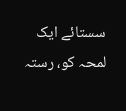سستائے ایک لمحہ کو، رستہ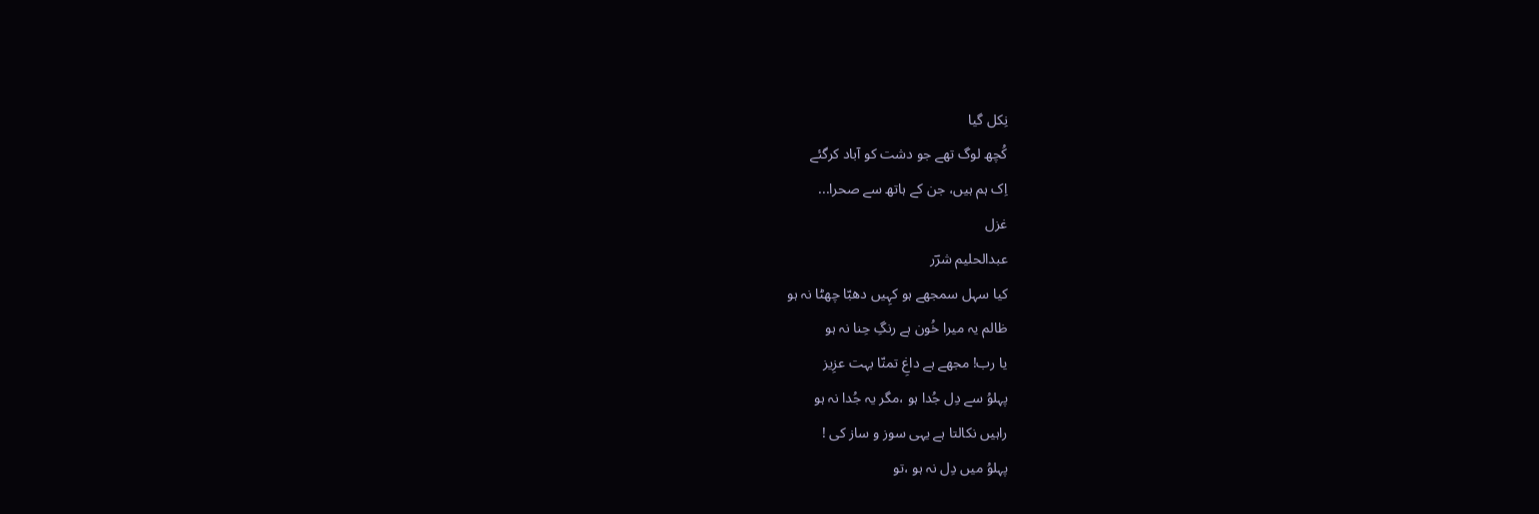نِکل گیا
کُچھ لوگ تھے جو دشت کو آباد کرگئے
اِک ہم ہیں، جن کے ہاتھ سے صحرا...
غزل
عبدالحلیم شرؔر
کیا سہل سمجھے ہو کہِیں دھبّا چھٹا نہ ہو
ظالم یہ میرا خُون ہے رنگِ حِنا نہ ہو
یا رب! مجھے ہے داغِ تمنّا بہت عزِیز
پہلوُ سے دِل جُدا ہو ،مگر یہ جُدا نہ ہو
راہیں نکالتا ہے یہی سوز و ساز کی !
پہلوُ میں دِل نہ ہو ،تو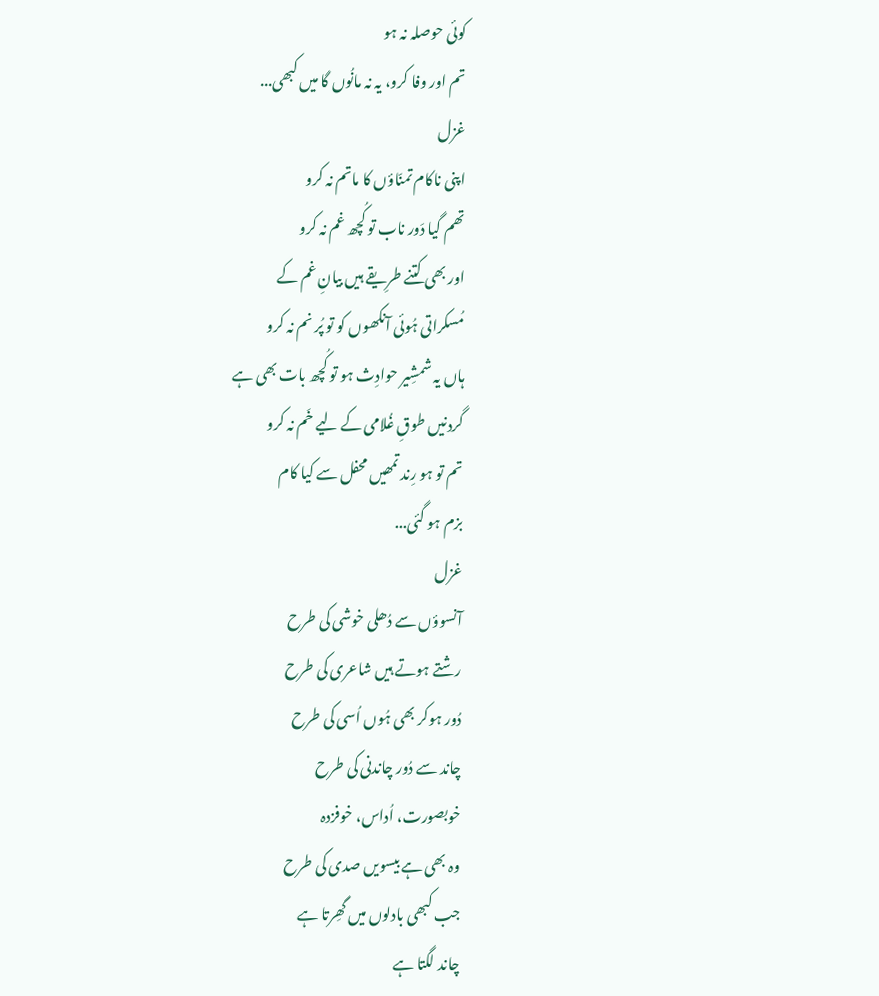کوئی حوصلہ نہ ہو
تم اور وفا کرو، یہ نہ مانُوں گا میں کبھی...
غزل
اپنی ناکام تمنّاؤں کا ماتم نہ کرو
تھم گیا دَور ناب تو کُچھ غم نہ کرو
اور بھی کتنے طرِیقے ہیں بیانِ غم کے
مُسکراتی ہُوئی آنکھوں کو تو پُر نم نہ کرو
ہاں یہ شمشِیر حوادِث ہو تو کُچھ بات بھی ہے
گردنیں طوقِ غُلامی کے لیے خَم نہ کرو
تم تو ہو رِند تمھیں محفل سے کیا کام
بزم ہو گئی...
غزل
آنسوؤں سے دُھلی خوشی کی طرح
رشتے ہوتے ہیں شاعری کی طرح
دُور ہوکر بھی ہُوں اُسی کی طرح
چاند سے دُور چاندنی کی طرح
خوبصورت، اُداس، خوفزدہ
وہ بھی ہے بیسویں صدی کی طرح
جب کبھی بادلوں میں گھِرتا ہے
چاند لگتا ہے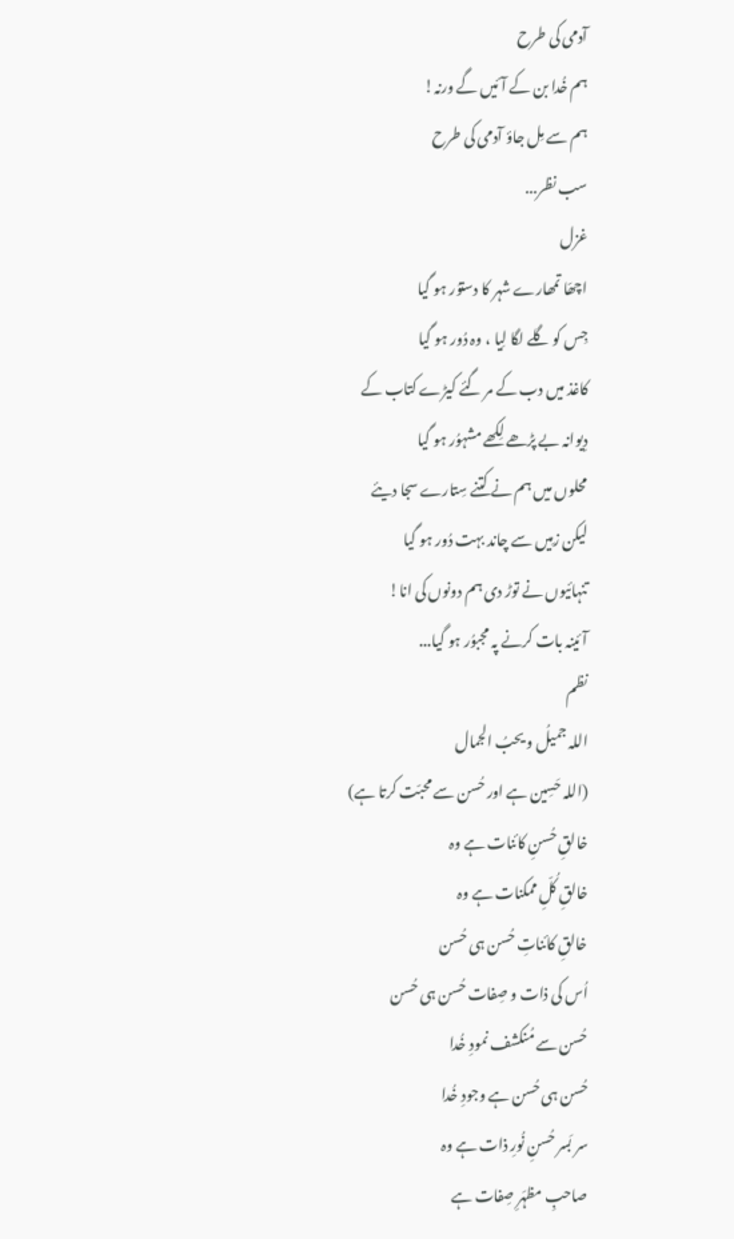آدمی کی طرح
ہم خُدا بن کے آئیں گے ورنہ!
ہم سے مِل جاؤ آدمی کی طرح
سب نظر...
غزل
اچھّا تمھارے شہر کا دستوُر ہو گیا
جِس کو گلے لگا لِیا ، وہ دُور ہو گیا
کاغذ میں دب کے مر گئے کیڑے کتاب کے
دِیوانہ بے پڑھے لِکھے مشہوُر ہو گیا
محلوں میں ہم نے کتنے سِتارے سجا دیئے
لیکن زمِیں سے چاند بہت دُور ہو گیا
تنہائیوں نے توڑ دی ہم دونوں کی انا!
آئینہ بات کرنے پہ مجبوُر ہو گیا...
نظم
اللہ جمیلُ و یحبُ الجمال
(اللہ حَسِین ہے اور حُسن سے محبّت کرتا ہے)
خالقِ حُسنِ کائنات ہے وہ
خالقِ کُلِّ ممکنات ہے وہ
خالقِ کائناتِ حُسن ہی حُسن
اُس کی ذات و صِفات حُسن ہی حُسن
حُسن سے مُنکشف نمودِ خُدا
حُسن ہی حُسن ہے وجودِ خُدا
سر بَسر حُسنِ نُورِ ذات ہے وہ
صاحبِ مظہَرِ صِفات ہے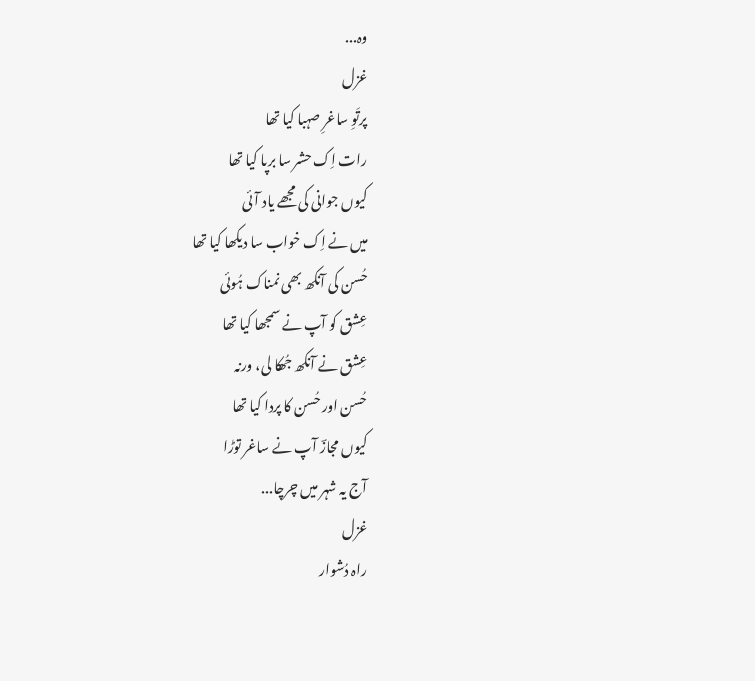وہ...
غزل
پرتَوِ ساغرِ صہبا کیا تھا
رات اِک حشر سا برپا کیا تھا
کیوں جوانی کی مجھے یاد آئی
میں نے اِک خواب سا دیکھا کیا تھا
حُسن کی آنکھ بھی نمناک ہُوئی
عِشق کو آپ نے سمجھا کیا تھا
عِشق نے آنکھ جُھکا لی، ورنہ
حُسن اور حُسن کا پردا کیا تھا
کیوں مجازؔ آپ نے ساغر توڑا
آج یہ شہر میں چرچا...
غزل
راہ دُشوار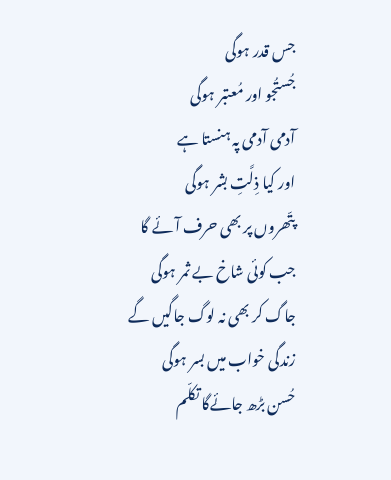جس قدر ہوگی
جُستُجو اور مُعتبر ہوگی
آدمی آدمی پہ ہنستا ہے
اور کیا ذِلَّتِ بشر ہوگی
پتّھروں پر بھی حرف آئے گا
جب کوئی شاخ بے ثمر ہوگی
جاگ کر بھی نہ لوگ جاگیں گے
زندگی خواب میں بسر ہوگی
حُسن بڑھ جائےگا تکلّم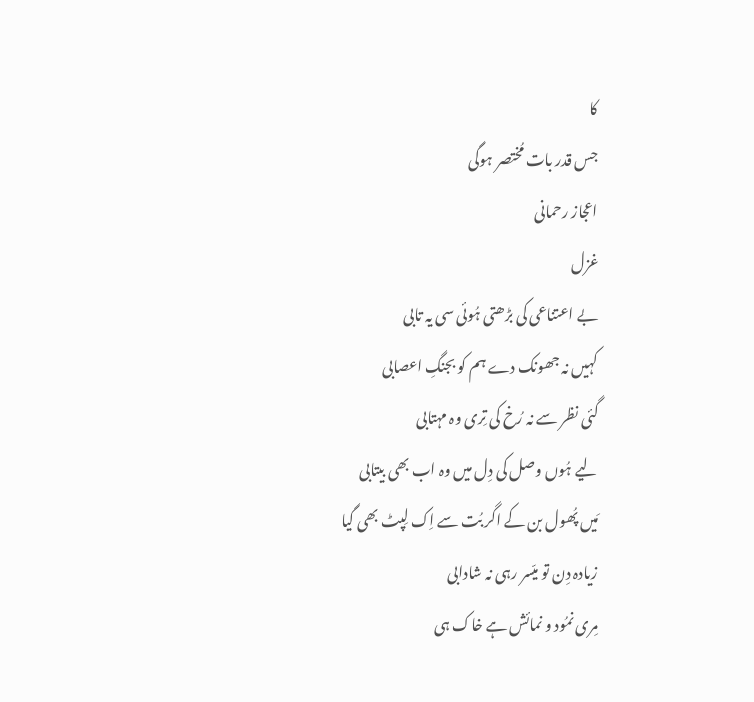کا
جس قدر بات مُختصر ہوگی
اعجاز رحمانی
غزل
بے اعتناعی کی بڑھتی ہُوئی سی یہ تابی
کہیں نہ جھونک دے ہم کو بجنگِ اعصابی
گئی نظر سے نہ رُخ کی تِری وہ مہتابی
لیے ہُوں وصل کی دِل میں وہ اب بھی بیتابی
مَیں پُھول بن کے اگر بُت سے اِک لِپٹ بھی گیا
زیادہ دِن تو میّسر رہی نہ شادابی
مِری نمُود و نمائش ہے خاک ہی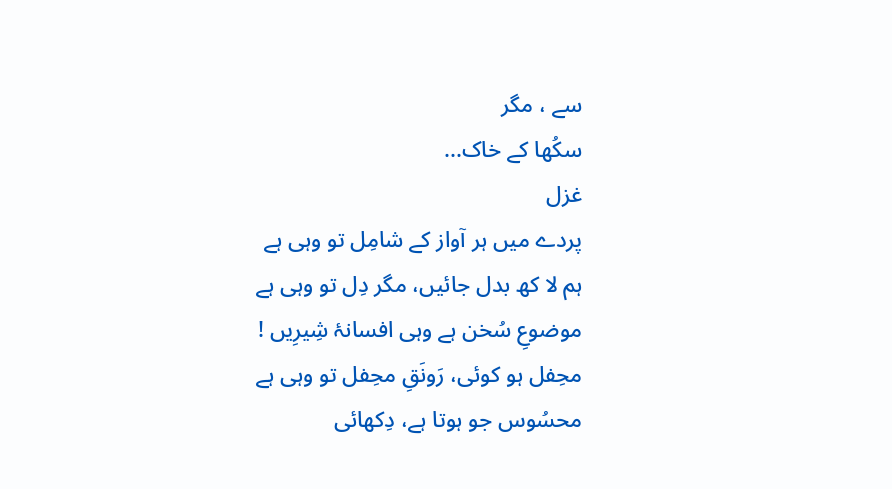سے ، مگر
سکُھا کے خاک...
غزل
پردے میں ہر آواز کے شامِل تو وہی ہے
ہم لا کھ بدل جائیں، مگر دِل تو وہی ہے
موضوعِ سُخن ہے وہی افسانۂ شِیرِیں !
محِفل ہو کوئی، رَونَقِ محِفل تو وہی ہے
محسُوس جو ہوتا ہے، دِکھائی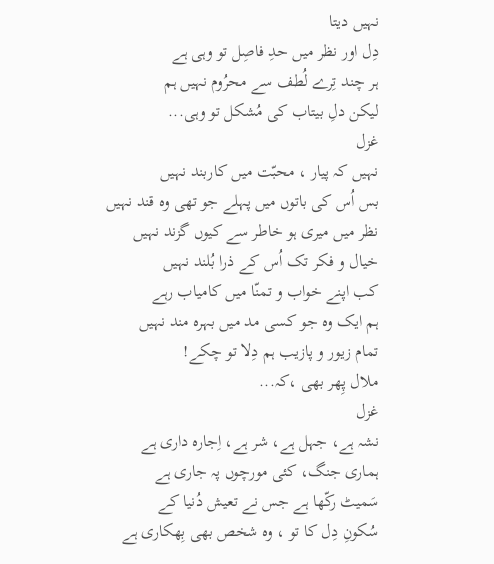نہیں دیتا
دِل اور نظر میں حدِ فاصِل تو وہی ہے
ہر چند تِرے لُطف سے محرُوم نہیں ہم
لیکن دلِ بیتاب کی مُشکل تو وہی...
غزل
نہیں کہ پیار ، محبّت میں کاربند نہیں
بس اُس کی باتوں میں پہلے جو تھی وہ قند نہیں
نظر میں میری ہو خاطر سے کیوں گزند نہیں
خیال و فکر تک اُس کے ذرا بُلند نہیں
کب اپنے خواب و تمنّا میں کامیاب رہے
ہم ایک وہ جو کسی مد میں بہرہ مند نہیں
تمام زیور و پازیب ہم دِلا تو چکے!
ملال پِھر بھی ،کہ...
غزل
نشہ ہے، جہل ہے، شر ہے، اِجارہ داری ہے
ہماری جنگ، کئی مورچوں پہ جاری ہے
سَمیٹ رکّھا ہے جس نے تعیش دُنیا کے
سُکونِ دِل کا تو ، وہ شخص بھی بِھکاری ہے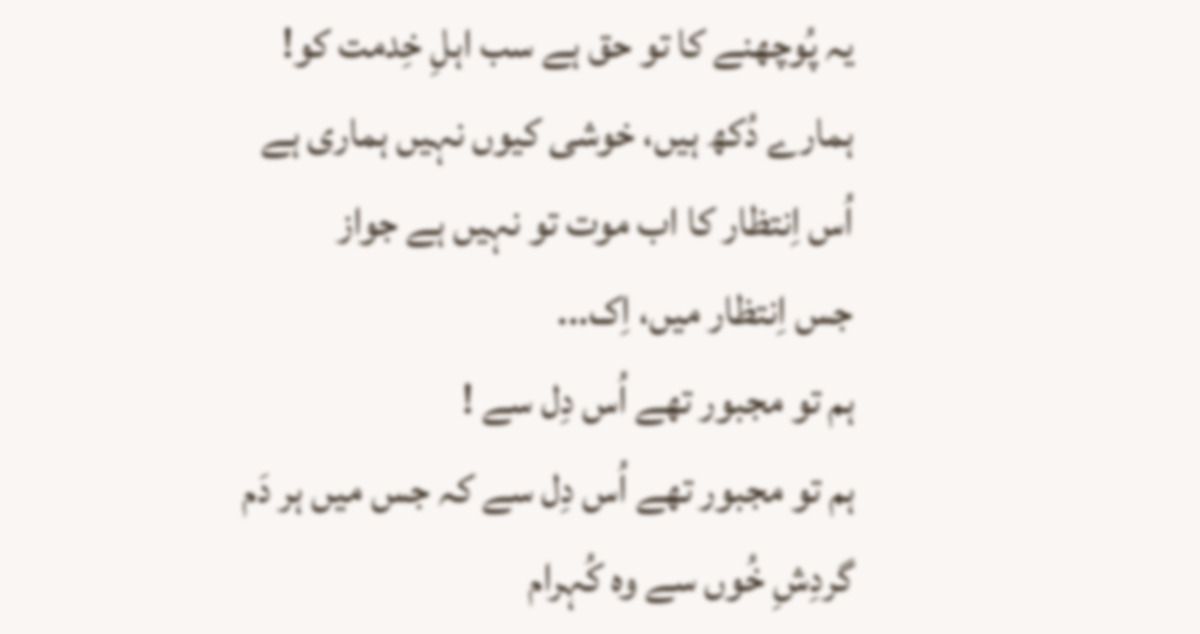یہ پُوچھنے کا تو حق ہے سب اہلِ خِدمت کو!
ہمارے دُکھ ہیں، خوشی کیوں نہیں ہماری ہے
اُس اِنتظار کا اب موت تو نہیں ہے جواز
جس اِنتظار میں، اِک...
ہم تو مجبور تھے اُس دِل سے !
ہم تو مجبور تھے اُس دِل سے کہ جس میں ہر دَم
گردِشِ خُوں سے وہ کُہرام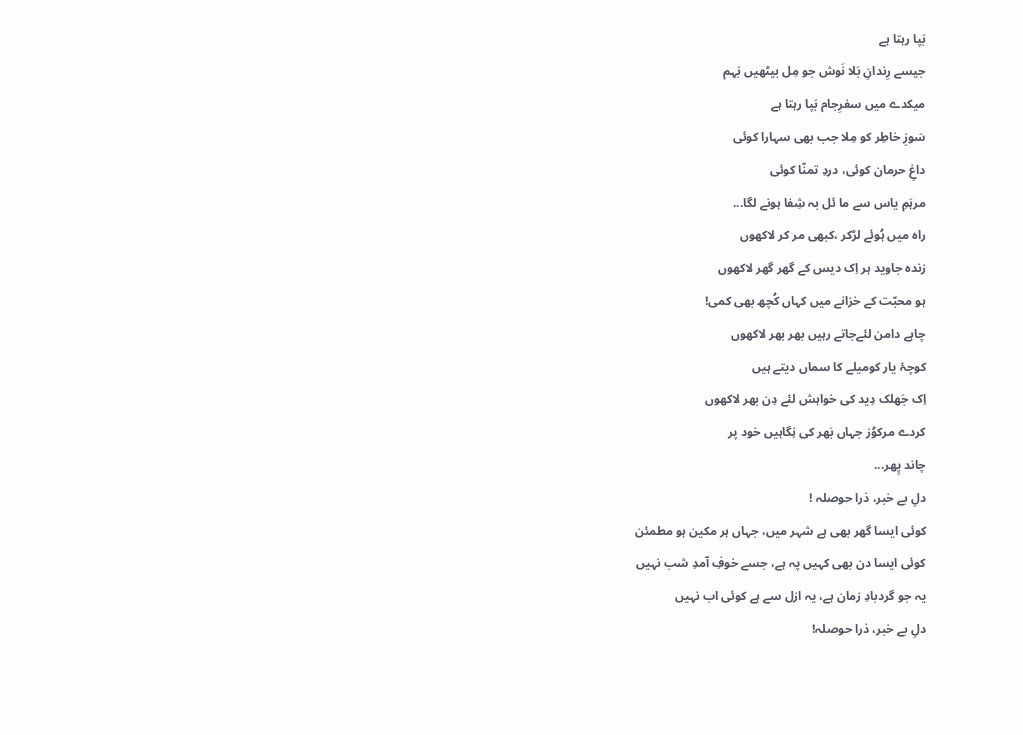بَپا رہتا ہے
جیسے رِندانِ بَلا نَوش جو مِل بیٹھیں بَہم
میکدے میں سفرِجام بَپا رہتا ہے
سَوزِ خاطِر کو مِلا جب بھی سہارا کوئی
داغِ حرمان کوئی، دردِ تمنّا کوئی
مرہَمِ یاس سے ما ئل بہ شِفا ہونے لگا...
راہ میں ہُوئے لڑکر ،کبھی مر کر لاکھوں
زندہ جاوید ہر اِک دیس کے گھر گھر لاکھوں
ہو محبّت کے خزانے میں کہاں کُچھ بھی کمی!
چاہے دامن لئےجاتے رہیں بھر بھر لاکھوں
کوچۂ یار کومیلے کا سماں دیتے ہیں
اِک جَھلک دِید کی خواہش لئے دِن بھر لاکھوں
کردے مرکوُز جہاں بَھر کی نِگاہیں خود پر
چاند پِھر...
دلِ بے خبر، ذرا حوصلہ !
کوئی ایسا گھر بھی ہے شہر میں، جہاں ہر مکین ہو مطمئن
کوئی ایسا دن بھی کہیں پہ ہے، جسے خوفِ آمدِ شب نہیں
یہ جو گردبادِ زمان ہے، یہ ازل سے ہے کوئی اب نہیں
دلِ بے خبر، ذرا حوصلہ!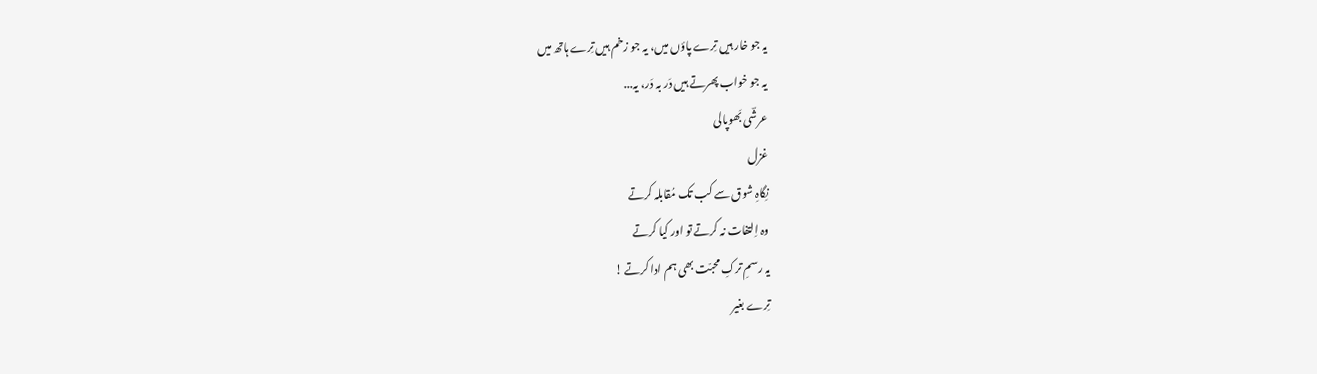یہ جو خار ہیں تِرے پاؤں میں، یہ جو زخم ہیں تِرے ہاتھ میں
یہ جو خواب پھرتے ہیں دَر بہ دَر، یہ...
عرشؔی بَھوپالی
غزل
نِگاہِ شوق سے کب تک مُقابلہ کرتے
وہ اِلتفات نہ کرتے تو اور کیا کرتے
یہ رسمِ ترکِ محبّت بھی ہم ادا کرتے !
تِرے بغیر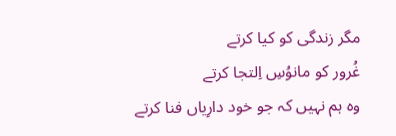مگر زندگی کو کیا کرتے
غُرور کو مانوُسِ اِلتجا کرتے
وہ ہم نہیں کہ جو خود دارِیاں فنا کرتے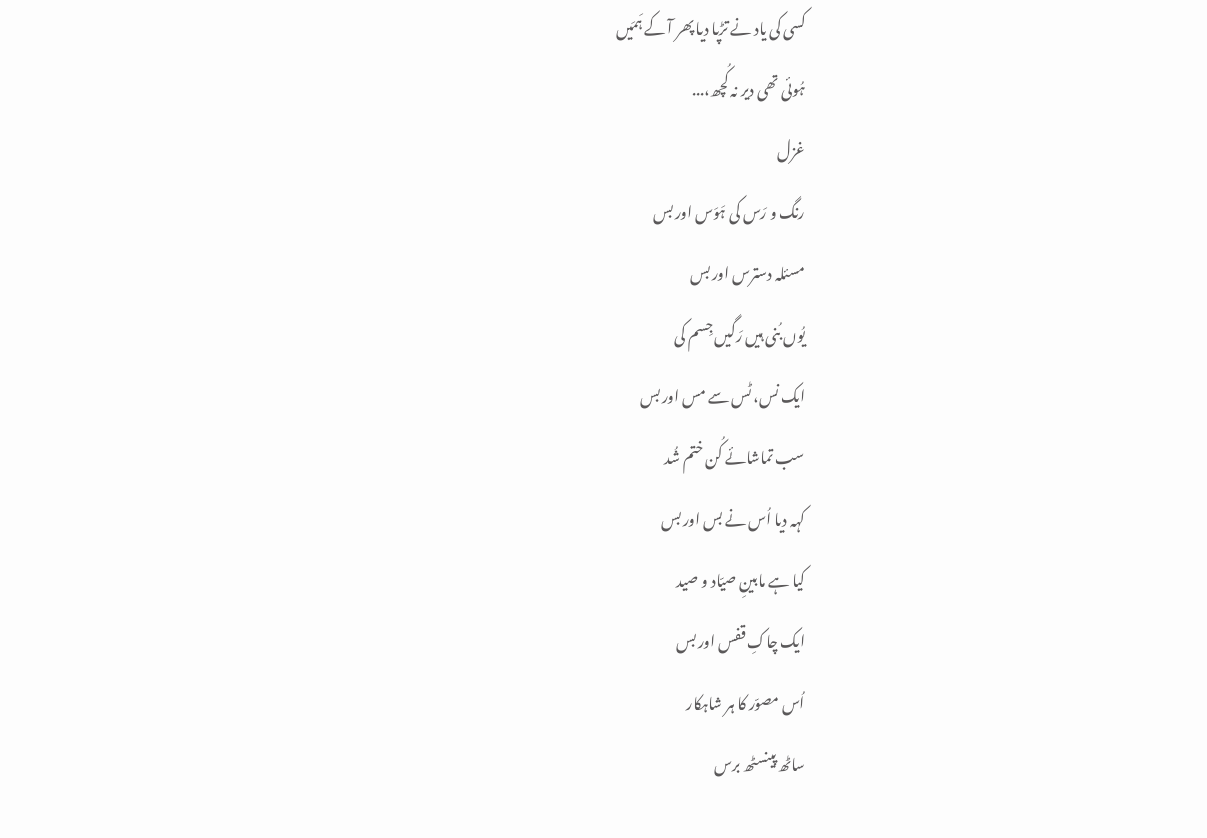کسی کی یاد نے تڑپا دیا پھر آ کے ہَمَیں
ہُوئی تھی دیر نہ کُچھ،...
غزل
رنگ و رَس کی ہَوَس اور بس
مسئلہ دسترس اور بس
یُوں بُنی ہیں رَگیں جِسم کی
ایک نس، ٹس سے مس اور بس
سب تماشائے کُن ختم شُد
کہہ دیا اُس نے بس اور بس
کیا ہے مابینِ صیّاد و صید
ایک چاکِ قفس اور بس
اُس مصوّر کا ہر شاہکار
ساٹھ پینسٹھ برس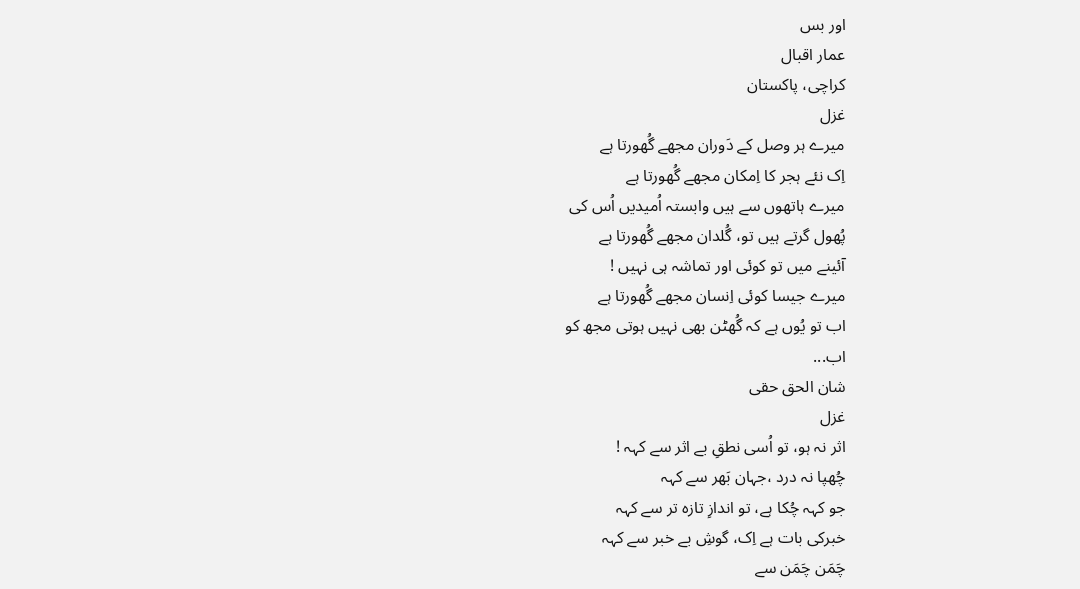اور بس
عمار اقبال
کراچی، پاکستان
غزل
میرے ہر وصل کے دَوران مجھے گُھورتا ہے
اِک نئے ہجر کا اِمکان مجھے گُھورتا ہے
میرے ہاتھوں سے ہیں وابستہ اُمیدیں اُس کی
پُھول گرتے ہیں تو، گُلدان مجھے گُھورتا ہے
آئینے میں تو کوئی اور تماشہ ہی نہیں !
میرے جیسا کوئی اِنسان مجھے گُھورتا ہے
اب تو یُوں ہے کہ گُھٹن بھی نہیں ہوتی مجھ کو
اب...
شان الحق حقی
غزل
اثر نہ ہو، تو اُسی نطقِ بے اثر سے کہہ !
چُھپا نہ درد ،جہان بَھر سے کہہ
جو کہہ چُکا ہے، تو اندازِ تازہ تر سے کہہ
خبرکی بات ہے اِک، گوشِ بے خبر سے کہہ
چَمَن چَمَن سے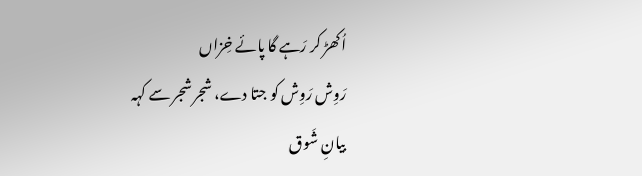اُکھڑ کر رَہے گا پائے خِزاں
رَوِش رَوِش کو جتا دے، شجر شجر سے کہہ
بیانِ شَوق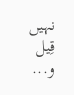نہیں قِیل و...